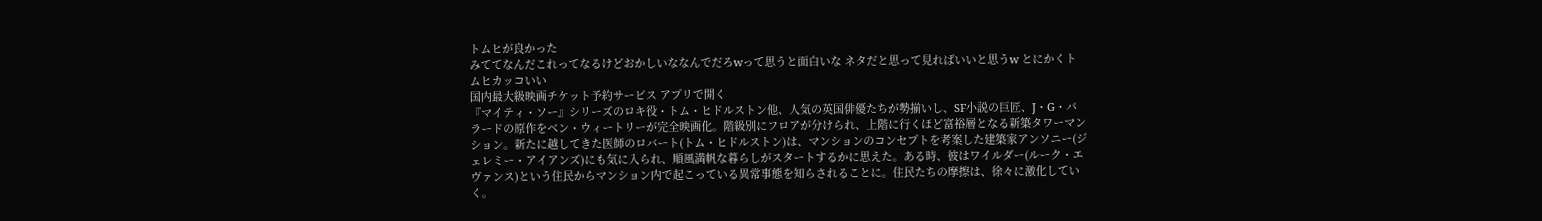トムヒが良かった
みててなんだこれってなるけどおかしいななんでだろwって思うと面白いな ネタだと思って見ればいいと思うw とにかくトムヒカッコいい
国内最大級映画チケット予約サービス アプリで開く
『マイティ・ソー』シリーズのロキ役・トム・ヒドルストン他、人気の英国俳優たちが勢揃いし、SF小説の巨匠、J・G・バラードの原作をベン・ウィートリーが完全映画化。階級別にフロアが分けられ、上階に行くほど富裕層となる新築タワーマンション。新たに越してきた医師のロバート(トム・ヒドルストン)は、マンションのコンセプトを考案した建築家アンソニー(ジェレミー・アイアンズ)にも気に入られ、順風満帆な暮らしがスタートするかに思えた。ある時、彼はワイルダー(ルーク・エヴァンス)という住民からマンション内で起こっている異常事態を知らされることに。住民たちの摩擦は、徐々に激化していく。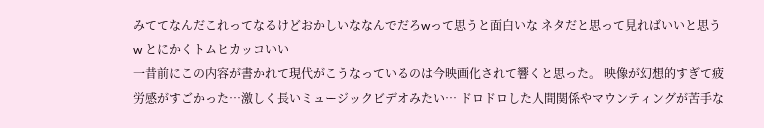みててなんだこれってなるけどおかしいななんでだろwって思うと面白いな ネタだと思って見ればいいと思うw とにかくトムヒカッコいい
一昔前にこの内容が書かれて現代がこうなっているのは今映画化されて響くと思った。 映像が幻想的すぎて疲労感がすごかった…激しく長いミュージックビデオみたい… ドロドロした人間関係やマウンティングが苦手な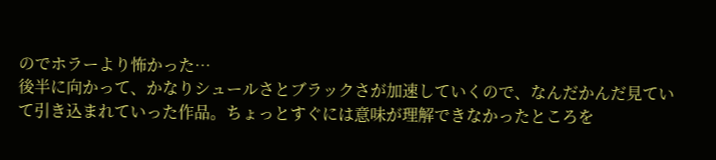のでホラーより怖かった…
後半に向かって、かなりシュールさとブラックさが加速していくので、なんだかんだ見ていて引き込まれていった作品。ちょっとすぐには意味が理解できなかったところを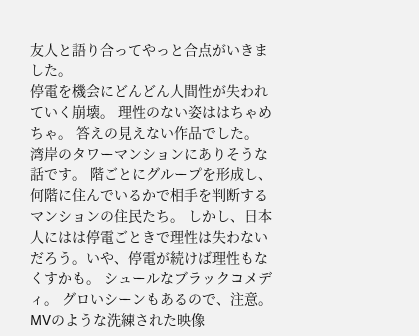友人と語り合ってやっと合点がいきました。
停電を機会にどんどん人間性が失われていく崩壊。 理性のない姿ははちゃめちゃ。 答えの見えない作品でした。
湾岸のタワーマンションにありそうな話です。 階ごとにグループを形成し、何階に住んでいるかで相手を判断するマンションの住民たち。 しかし、日本人にはは停電ごときで理性は失わないだろう。いや、停電が続けば理性もなくすかも。 シュールなブラックコメディ。 グロいシーンもあるので、注意。
MVのような洗練された映像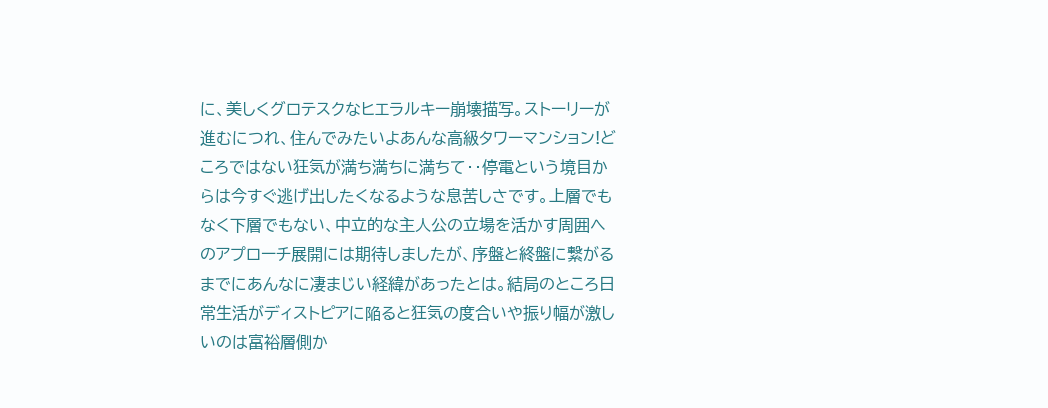に、美しくグロテスクなヒエラルキー崩壊描写。ストーリーが進むにつれ、住んでみたいよあんな高級タワーマンション!どころではない狂気が満ち満ちに満ちて‥停電という境目からは今すぐ逃げ出したくなるような息苦しさです。上層でもなく下層でもない、中立的な主人公の立場を活かす周囲へのアプローチ展開には期待しましたが、序盤と終盤に繋がるまでにあんなに凄まじい経緯があったとは。結局のところ日常生活がディストピアに陥ると狂気の度合いや振り幅が激しいのは富裕層側か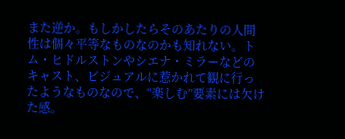また逆か。もしかしたらそのあたりの人間性は個々平等なものなのかも知れない。トム・ヒドルストンやシエナ・ミラーなどのキャスト、ビジュアルに惹かれて観に行ったようなものなので、“楽しむ”要素には欠けた感。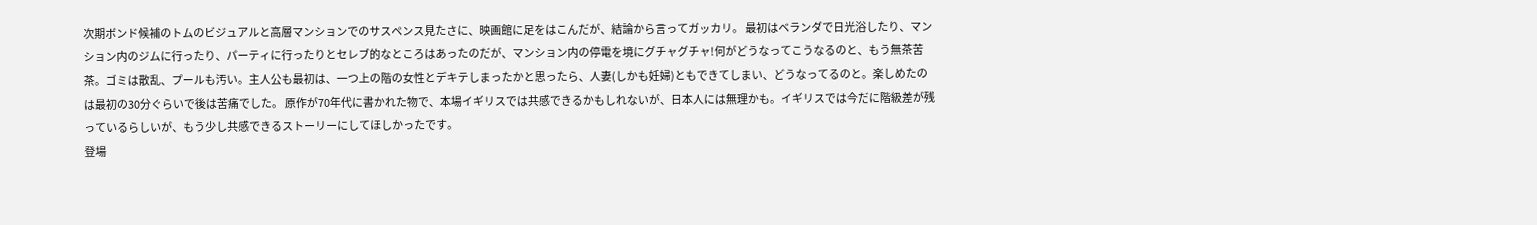次期ボンド候補のトムのビジュアルと高層マンションでのサスペンス見たさに、映画館に足をはこんだが、結論から言ってガッカリ。 最初はベランダで日光浴したり、マンション内のジムに行ったり、パーティに行ったりとセレブ的なところはあったのだが、マンション内の停電を境にグチャグチャ!何がどうなってこうなるのと、もう無茶苦茶。ゴミは散乱、プールも汚い。主人公も最初は、一つ上の階の女性とデキテしまったかと思ったら、人妻(しかも妊婦)ともできてしまい、どうなってるのと。楽しめたのは最初の30分ぐらいで後は苦痛でした。 原作が70年代に書かれた物で、本場イギリスでは共感できるかもしれないが、日本人には無理かも。イギリスでは今だに階級差が残っているらしいが、もう少し共感できるストーリーにしてほしかったです。
登場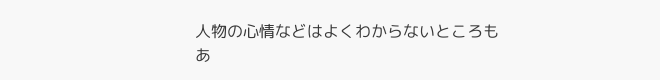人物の心情などはよくわからないところもあ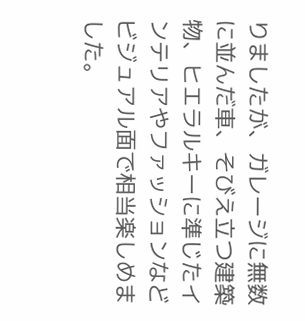りましたが、ガレージに無数に並んだ車、そびえ立つ建築物、ヒエラルキーに準じたインテリアやファッションなどビジュアル面で相当楽しめました。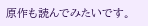原作も読んでみたいです。